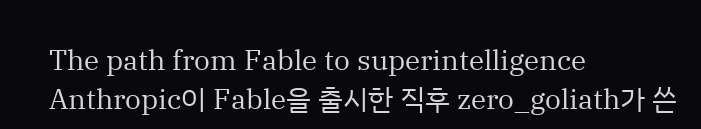The path from Fable to superintelligence
Anthropic이 Fable을 출시한 직후 zero_goliath가 쓴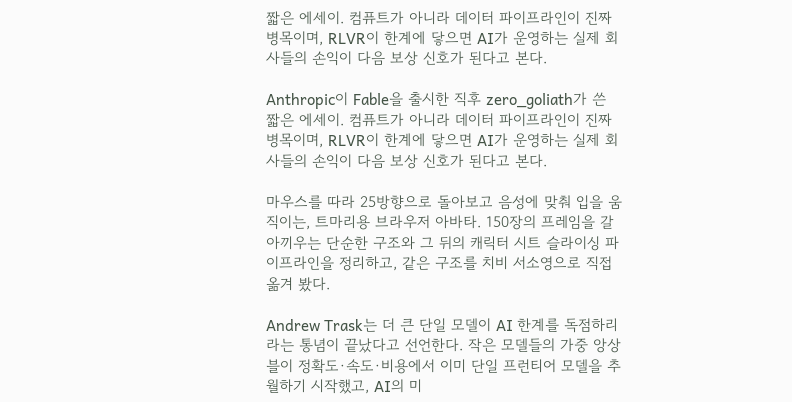짧은 에세이. 컴퓨트가 아니라 데이터 파이프라인이 진짜 병목이며, RLVR이 한계에 닿으면 AI가 운영하는 실제 회사들의 손익이 다음 보상 신호가 된다고 본다.

Anthropic이 Fable을 출시한 직후 zero_goliath가 쓴 짧은 에세이. 컴퓨트가 아니라 데이터 파이프라인이 진짜 병목이며, RLVR이 한계에 닿으면 AI가 운영하는 실제 회사들의 손익이 다음 보상 신호가 된다고 본다.

마우스를 따라 25방향으로 돌아보고 음성에 맞춰 입을 움직이는, 트마리용 브라우저 아바타. 150장의 프레임을 갈아끼우는 단순한 구조와 그 뒤의 캐릭터 시트 슬라이싱 파이프라인을 정리하고, 같은 구조를 치비 서소영으로 직접 옮겨 봤다.

Andrew Trask는 더 큰 단일 모델이 AI 한계를 독점하리라는 통념이 끝났다고 선언한다. 작은 모델들의 가중 앙상블이 정확도·속도·비용에서 이미 단일 프런티어 모델을 추월하기 시작했고, AI의 미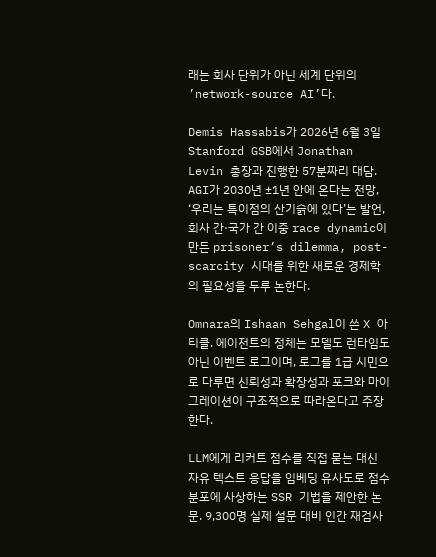래는 회사 단위가 아닌 세계 단위의 ’network-source AI’다.

Demis Hassabis가 2026년 6월 3일 Stanford GSB에서 Jonathan Levin 총장과 진행한 57분짜리 대담. AGI가 2030년 ±1년 안에 온다는 전망, ‘우리는 특이점의 산기슭에 있다’는 발언, 회사 간·국가 간 이중 race dynamic이 만든 prisoner’s dilemma, post-scarcity 시대를 위한 새로운 경제학의 필요성을 두루 논한다.

Omnara의 Ishaan Sehgal이 쓴 X 아티클. 에이전트의 정체는 모델도 런타임도 아닌 이벤트 로그이며, 로그를 1급 시민으로 다루면 신뢰성과 확장성과 포크와 마이그레이션이 구조적으로 따라온다고 주장한다.

LLM에게 리커트 점수를 직접 묻는 대신 자유 텍스트 응답을 임베딩 유사도로 점수 분포에 사상하는 SSR 기법을 제안한 논문. 9,300명 실제 설문 대비 인간 재검사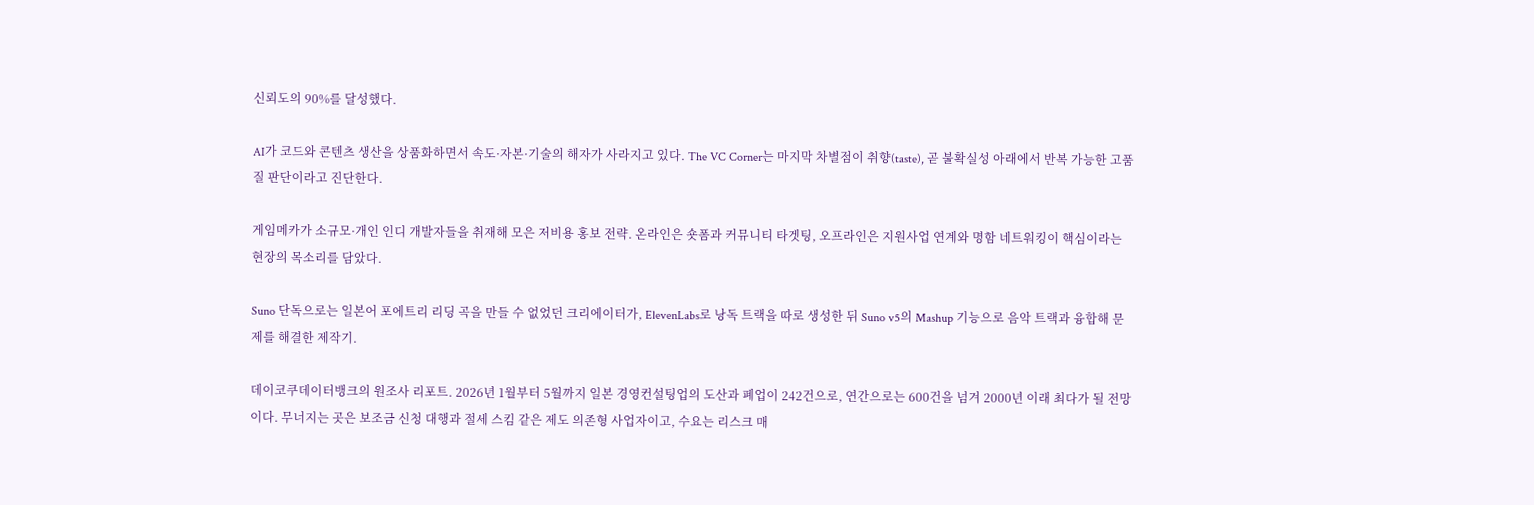신뢰도의 90%를 달성했다.

AI가 코드와 콘텐츠 생산을 상품화하면서 속도·자본·기술의 해자가 사라지고 있다. The VC Corner는 마지막 차별점이 취향(taste), 곧 불확실성 아래에서 반복 가능한 고품질 판단이라고 진단한다.

게임메카가 소규모·개인 인디 개발자들을 취재해 모은 저비용 홍보 전략. 온라인은 숏폼과 커뮤니티 타겟팅, 오프라인은 지원사업 연계와 명함 네트워킹이 핵심이라는 현장의 목소리를 담았다.

Suno 단독으로는 일본어 포에트리 리딩 곡을 만들 수 없었던 크리에이터가, ElevenLabs로 낭독 트랙을 따로 생성한 뒤 Suno v5의 Mashup 기능으로 음악 트랙과 융합해 문제를 해결한 제작기.

데이코쿠데이터뱅크의 원조사 리포트. 2026년 1월부터 5월까지 일본 경영컨설팅업의 도산과 폐업이 242건으로, 연간으로는 600건을 넘겨 2000년 이래 최다가 될 전망이다. 무너지는 곳은 보조금 신청 대행과 절세 스킴 같은 제도 의존형 사업자이고, 수요는 리스크 매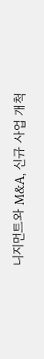니지먼트와 M&A, 신규 사업 개척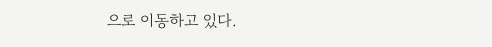으로 이동하고 있다.